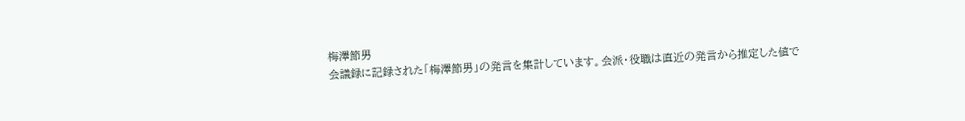梅澤節男
会議録に記録された「梅澤節男」の発言を集計しています。会派・役職は直近の発言から推定した値で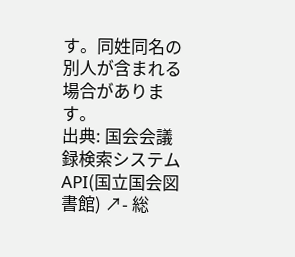す。同姓同名の別人が含まれる場合があります。
出典: 国会会議録検索システム API(国立国会図書館) ↗- 総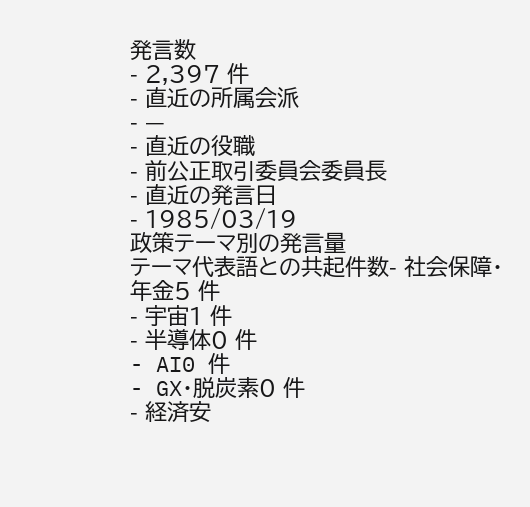発言数
- 2,397 件
- 直近の所属会派
- —
- 直近の役職
- 前公正取引委員会委員長
- 直近の発言日
- 1985/03/19
政策テーマ別の発言量
テーマ代表語との共起件数- 社会保障・年金5 件
- 宇宙1 件
- 半導体0 件
- AI0 件
- GX・脱炭素0 件
- 経済安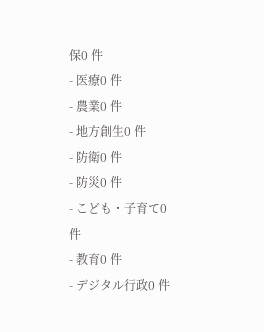保0 件
- 医療0 件
- 農業0 件
- 地方創生0 件
- 防衛0 件
- 防災0 件
- こども・子育て0 件
- 教育0 件
- デジタル行政0 件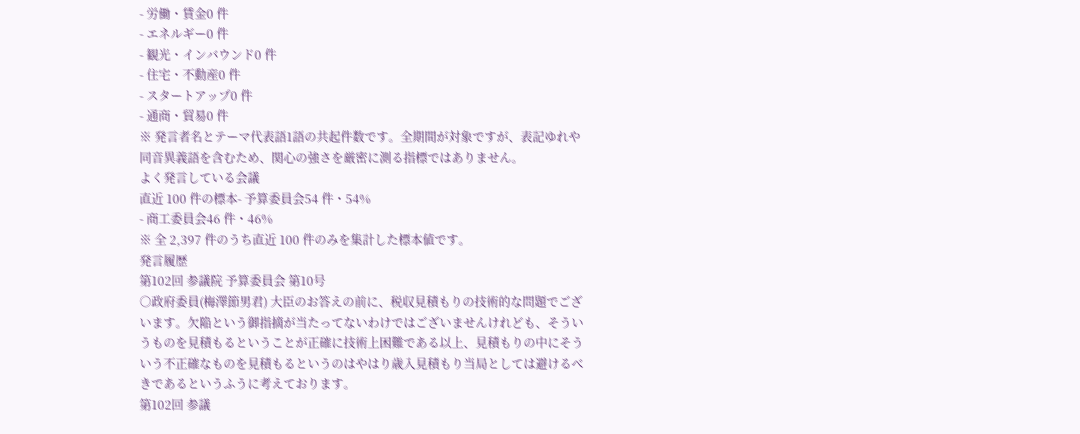- 労働・賃金0 件
- エネルギー0 件
- 観光・インバウンド0 件
- 住宅・不動産0 件
- スタートアップ0 件
- 通商・貿易0 件
※ 発言者名とテーマ代表語1語の共起件数です。全期間が対象ですが、表記ゆれや 同音異義語を含むため、関心の強さを厳密に測る指標ではありません。
よく発言している会議
直近 100 件の標本- 予算委員会54 件・54%
- 商工委員会46 件・46%
※ 全 2,397 件のうち直近 100 件のみを集計した標本値です。
発言履歴
第102回 参議院 予算委員会 第10号
○政府委員(梅澤節男君) 大臣のお答えの前に、税収見積もりの技術的な問題でございます。欠陥という御指摘が当たってないわけではございませんけれども、そういうものを見積もるということが正確に技術上困難である以上、見積もりの中にそういう不正確なものを見積もるというのはやはり歳入見積もり当局としては避けるべきであるというふうに考えております。
第102回 参議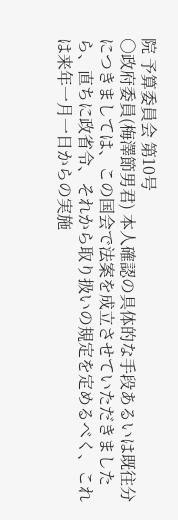院 予算委員会 第10号
○政府委員(梅澤節男君) 本人確認の具体的な手段あるいは既往分につきましては、この国会で法案を成立させていただきましたら、直ちに政省令、それから取り扱いの規定を定めるべく、これは来年一月一日からの実施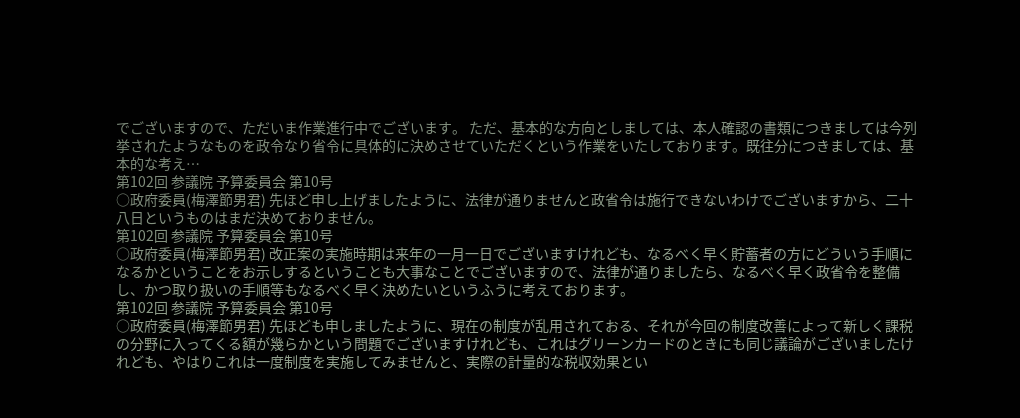でございますので、ただいま作業進行中でございます。 ただ、基本的な方向としましては、本人確認の書類につきましては今列挙されたようなものを政令なり省令に具体的に決めさせていただくという作業をいたしております。既往分につきましては、基本的な考え…
第102回 参議院 予算委員会 第10号
○政府委員(梅澤節男君) 先ほど申し上げましたように、法律が通りませんと政省令は施行できないわけでございますから、二十八日というものはまだ決めておりません。
第102回 参議院 予算委員会 第10号
○政府委員(梅澤節男君) 改正案の実施時期は来年の一月一日でございますけれども、なるべく早く貯蓄者の方にどういう手順になるかということをお示しするということも大事なことでございますので、法律が通りましたら、なるべく早く政省令を整備し、かつ取り扱いの手順等もなるべく早く決めたいというふうに考えております。
第102回 参議院 予算委員会 第10号
○政府委員(梅澤節男君) 先ほども申しましたように、現在の制度が乱用されておる、それが今回の制度改善によって新しく課税の分野に入ってくる額が幾らかという問題でございますけれども、これはグリーンカードのときにも同じ議論がございましたけれども、やはりこれは一度制度を実施してみませんと、実際の計量的な税収効果とい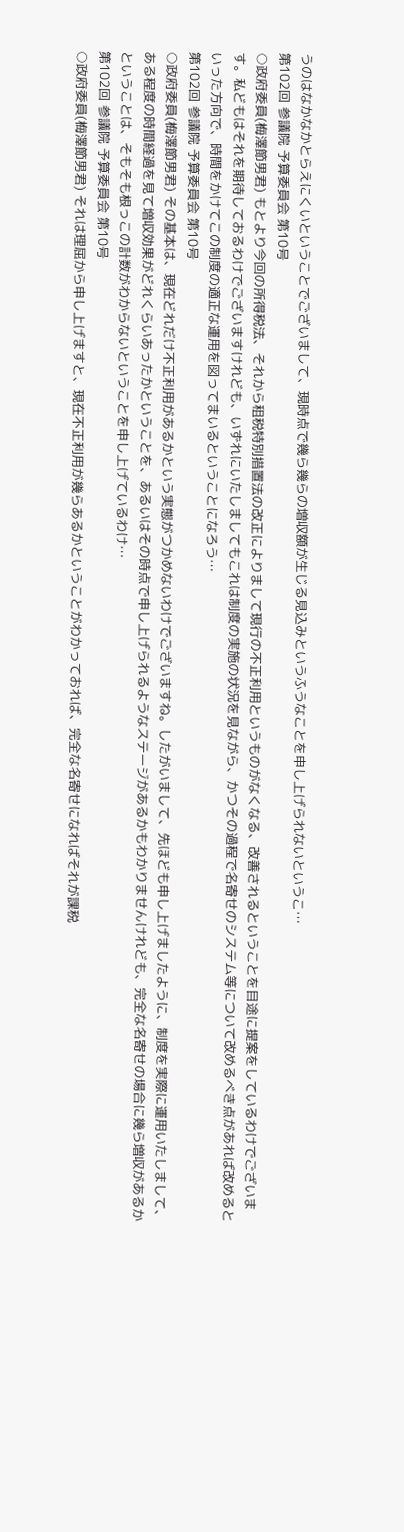うのはなかなかとらえにくいということでございまして、現時点で幾ら幾らの増収額が生じる見込みというふうなことを申し上げられないというこ…
第102回 参議院 予算委員会 第10号
○政府委員(梅澤節男君) もとより今回の所得税法、それから租税特別措置法の改正によりまして現行の不正利用というものがなくなる、改善されるということを目途に提案をしているわけでございます。私どもはそれを期待しておるわけでございますけれども、いずれにいたしましてもこれは制度の実施の状況を見ながら、かつその過程で名寄せのシステム等について改めるべき点があれば改めるといった方向で、時間をかけてこの制度の適正な運用を図ってまいるということになろう…
第102回 参議院 予算委員会 第10号
○政府委員(梅澤節男君) その基本は、現在どれだけ不正利用があるかという実態がつかめないわけでございますね。したがいまして、先ほども申し上げましたように、制度を実際に運用いたしまして、ある程度の時間経過を見て増収効果がどれくらいあったかということを、あるいはその時点で申し上げられるようなステージがあるかもわかりませんけれども、完全な名寄せの場合に幾ら増収があるかということは、そもそも根っこの計数がわからないということを申し上げているわけ…
第102回 参議院 予算委員会 第10号
○政府委員(梅澤節男君) それは理屈から申し上げますと、現在不正利用が幾らあるかということがわかっておれば、完全な名寄せになればそれが課税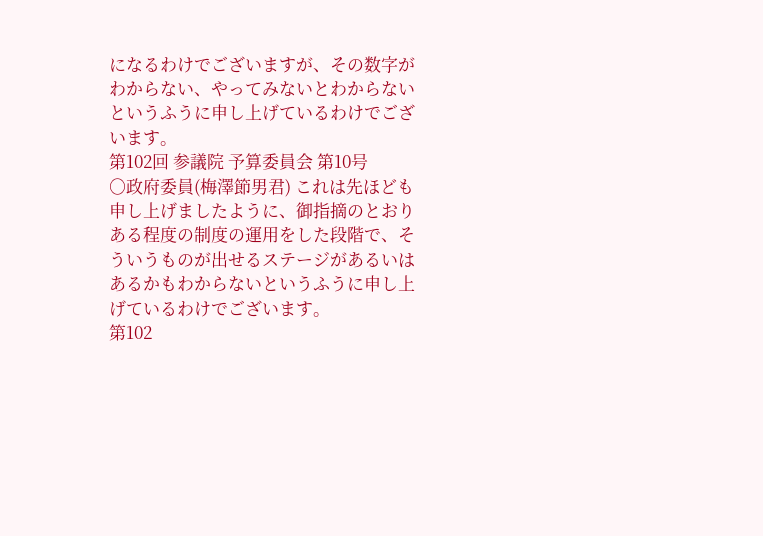になるわけでございますが、その数字がわからない、やってみないとわからないというふうに申し上げているわけでございます。
第102回 参議院 予算委員会 第10号
○政府委員(梅澤節男君) これは先ほども申し上げましたように、御指摘のとおりある程度の制度の運用をした段階で、そういうものが出せるステージがあるいはあるかもわからないというふうに申し上げているわけでございます。
第102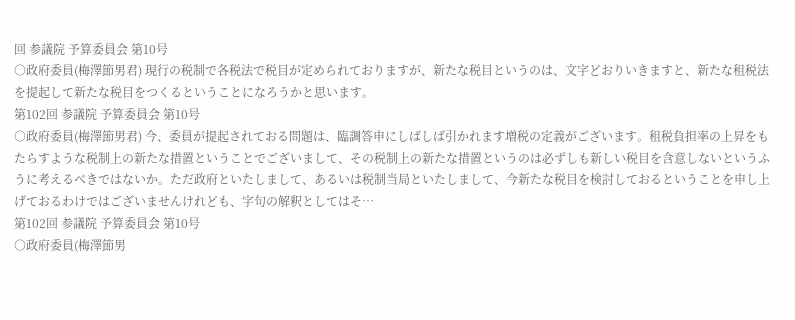回 参議院 予算委員会 第10号
○政府委員(梅澤節男君) 現行の税制で各税法で税目が定められておりますが、新たな税目というのは、文字どおりいきますと、新たな租税法を提起して新たな税目をつくるということになろうかと思います。
第102回 参議院 予算委員会 第10号
○政府委員(梅澤節男君) 今、委員が提起されておる問題は、臨調答申にしばしば引かれます増税の定義がございます。租税負担率の上昇をもたらすような税制上の新たな措置ということでございまして、その税制上の新たな措置というのは必ずしも新しい税目を含意しないというふうに考えるべきではないか。ただ政府といたしまして、あるいは税制当局といたしまして、今新たな税目を検討しておるということを申し上げておるわけではございませんけれども、字句の解釈としてはそ…
第102回 参議院 予算委員会 第10号
○政府委員(梅澤節男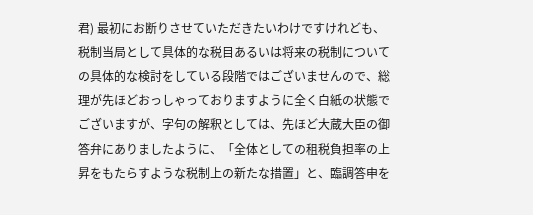君) 最初にお断りさせていただきたいわけですけれども、税制当局として具体的な税目あるいは将来の税制についての具体的な検討をしている段階ではございませんので、総理が先ほどおっしゃっておりますように全く白紙の状態でございますが、字句の解釈としては、先ほど大蔵大臣の御答弁にありましたように、「全体としての租税負担率の上昇をもたらすような税制上の新たな措置」と、臨調答申を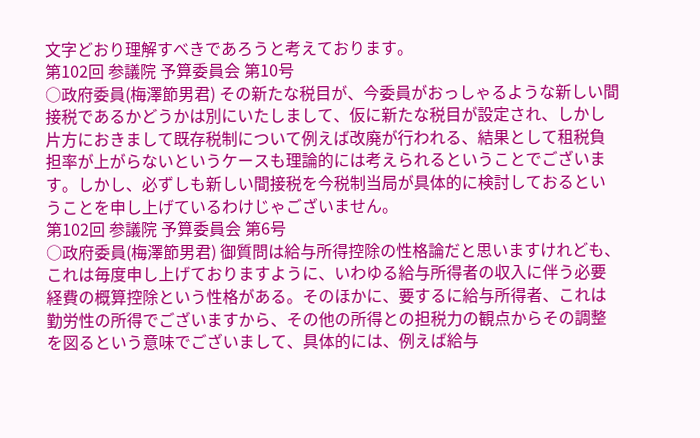文字どおり理解すべきであろうと考えております。
第102回 参議院 予算委員会 第10号
○政府委員(梅澤節男君) その新たな税目が、今委員がおっしゃるような新しい間接税であるかどうかは別にいたしまして、仮に新たな税目が設定され、しかし片方におきまして既存税制について例えば改廃が行われる、結果として租税負担率が上がらないというケースも理論的には考えられるということでございます。しかし、必ずしも新しい間接税を今税制当局が具体的に検討しておるということを申し上げているわけじゃございません。
第102回 参議院 予算委員会 第6号
○政府委員(梅澤節男君) 御質問は給与所得控除の性格論だと思いますけれども、これは毎度申し上げておりますように、いわゆる給与所得者の収入に伴う必要経費の概算控除という性格がある。そのほかに、要するに給与所得者、これは勤労性の所得でございますから、その他の所得との担税力の観点からその調整を図るという意味でございまして、具体的には、例えば給与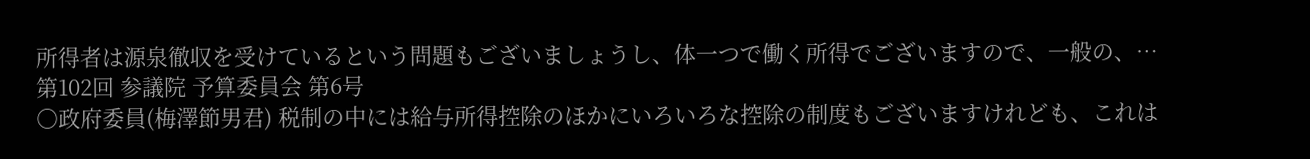所得者は源泉徹収を受けているという問題もございましょうし、体一つで働く所得でございますので、一般の、…
第102回 参議院 予算委員会 第6号
○政府委員(梅澤節男君) 税制の中には給与所得控除のほかにいろいろな控除の制度もございますけれども、これは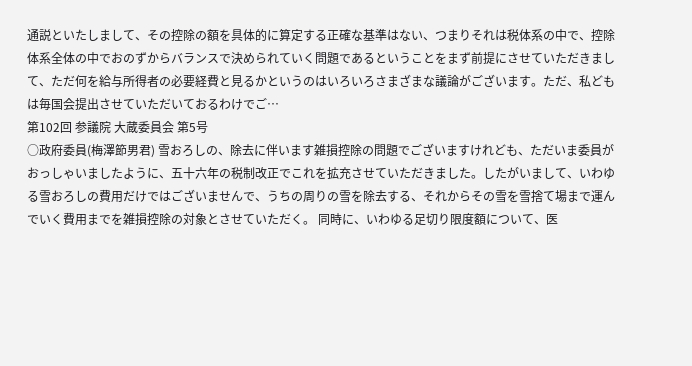通説といたしまして、その控除の額を具体的に算定する正確な基準はない、つまりそれは税体系の中で、控除体系全体の中でおのずからバランスで決められていく問題であるということをまず前提にさせていただきまして、ただ何を給与所得者の必要経費と見るかというのはいろいろさまざまな議論がございます。ただ、私どもは毎国会提出させていただいておるわけでご…
第102回 参議院 大蔵委員会 第5号
○政府委員(梅澤節男君) 雪おろしの、除去に伴います雑損控除の問題でございますけれども、ただいま委員がおっしゃいましたように、五十六年の税制改正でこれを拡充させていただきました。したがいまして、いわゆる雪おろしの費用だけではございませんで、うちの周りの雪を除去する、それからその雪を雪捨て場まで運んでいく費用までを雑損控除の対象とさせていただく。 同時に、いわゆる足切り限度額について、医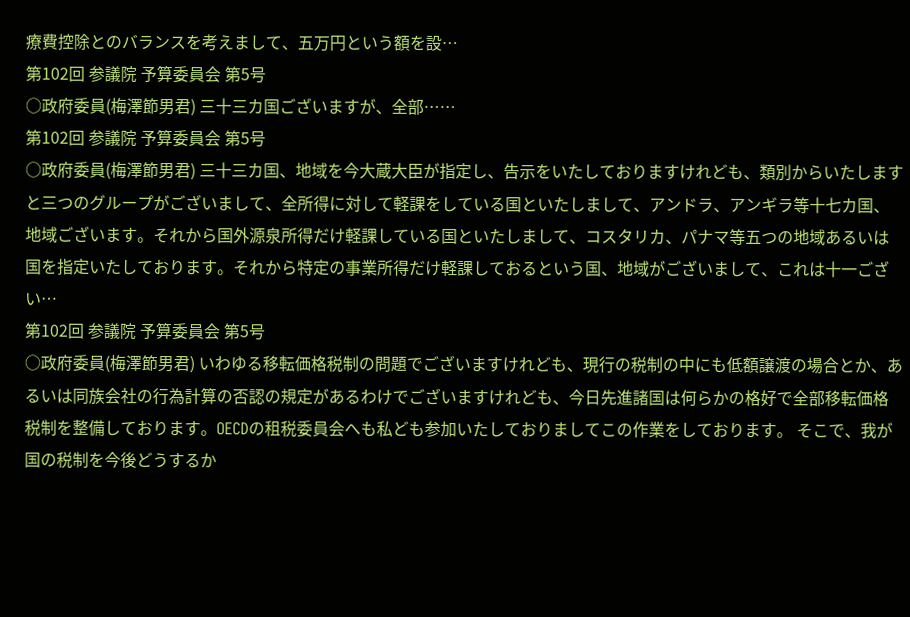療費控除とのバランスを考えまして、五万円という額を設…
第102回 参議院 予算委員会 第5号
○政府委員(梅澤節男君) 三十三カ国ございますが、全部……
第102回 参議院 予算委員会 第5号
○政府委員(梅澤節男君) 三十三カ国、地域を今大蔵大臣が指定し、告示をいたしておりますけれども、類別からいたしますと三つのグループがございまして、全所得に対して軽課をしている国といたしまして、アンドラ、アンギラ等十七カ国、地域ございます。それから国外源泉所得だけ軽課している国といたしまして、コスタリカ、パナマ等五つの地域あるいは国を指定いたしております。それから特定の事業所得だけ軽課しておるという国、地域がございまして、これは十一ござい…
第102回 参議院 予算委員会 第5号
○政府委員(梅澤節男君) いわゆる移転価格税制の問題でございますけれども、現行の税制の中にも低額譲渡の場合とか、あるいは同族会社の行為計算の否認の規定があるわけでございますけれども、今日先進諸国は何らかの格好で全部移転価格税制を整備しております。OECDの租税委員会へも私ども参加いたしておりましてこの作業をしております。 そこで、我が国の税制を今後どうするか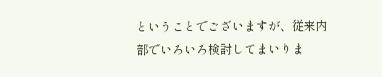ということでございますが、従来内部でいろいろ検討してまいりま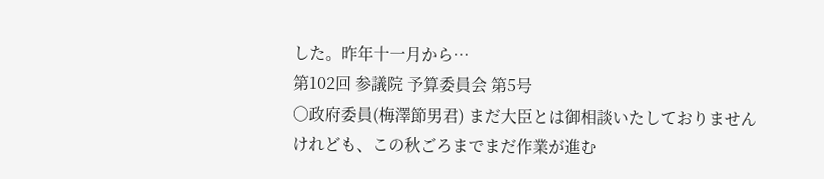した。昨年十一月から…
第102回 参議院 予算委員会 第5号
○政府委員(梅澤節男君) まだ大臣とは御相談いたしておりませんけれども、この秋ごろまでまだ作業が進む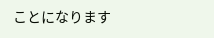ことになります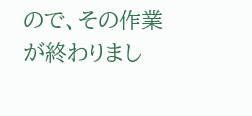ので、その作業が終わりまし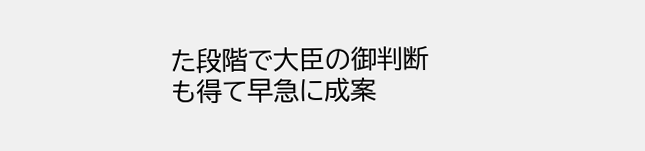た段階で大臣の御判断も得て早急に成案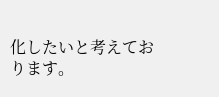化したいと考えております。